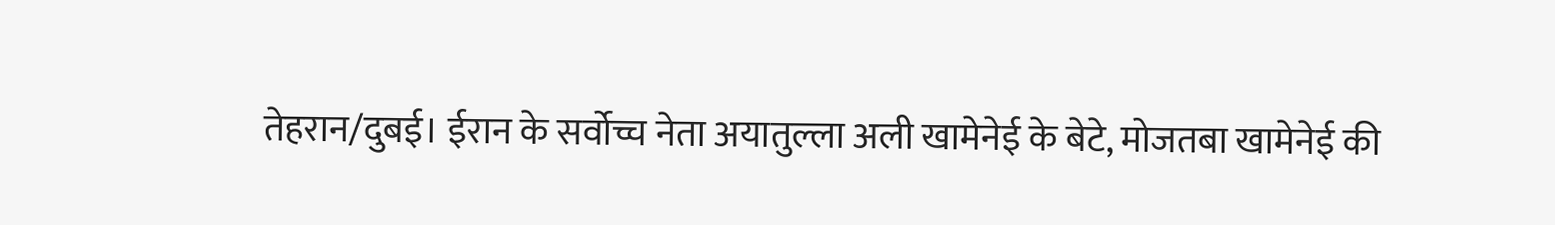तेहरान/दुबई। ईरान के सर्वोच्च नेता अयातुल्ला अली खामेनेई के बेटे, मोजतबा खामेनेई की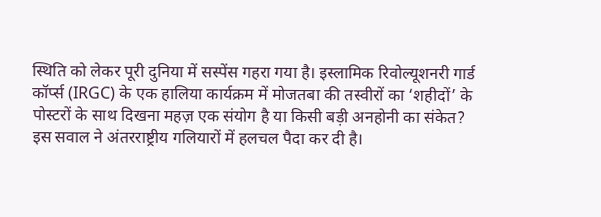स्थिति को लेकर पूरी दुनिया में सस्पेंस गहरा गया है। इस्लामिक रिवोल्यूशनरी गार्ड कॉर्प्स (IRGC) के एक हालिया कार्यक्रम में मोजतबा की तस्वीरों का ‘शहीदों’ के पोस्टरों के साथ दिखना महज़ एक संयोग है या किसी बड़ी अनहोनी का संकेत? इस सवाल ने अंतरराष्ट्रीय गलियारों में हलचल पैदा कर दी है।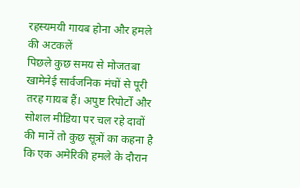रहस्यमयी गायब होना और हमले की अटकलें
पिछले कुछ समय से मोजतबा खामेनेई सार्वजनिक मंचों से पूरी तरह गायब हैं। अपुष्ट रिपोर्टों और सोशल मीडिया पर चल रहे दावों की मानें तो कुछ सूत्रों का कहना है कि एक अमेरिकी हमले के दौरान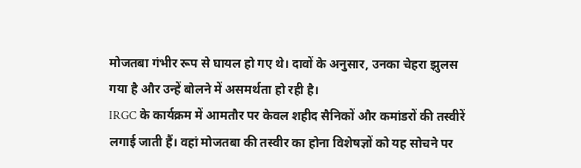मोजतबा गंभीर रूप से घायल हो गए थे। दावों के अनुसार, उनका चेहरा झुलस गया है और उन्हें बोलने में असमर्थता हो रही है।
IRGC के कार्यक्रम में आमतौर पर केवल शहीद सैनिकों और कमांडरों की तस्वीरें लगाई जाती हैं। वहां मोजतबा की तस्वीर का होना विशेषज्ञों को यह सोचने पर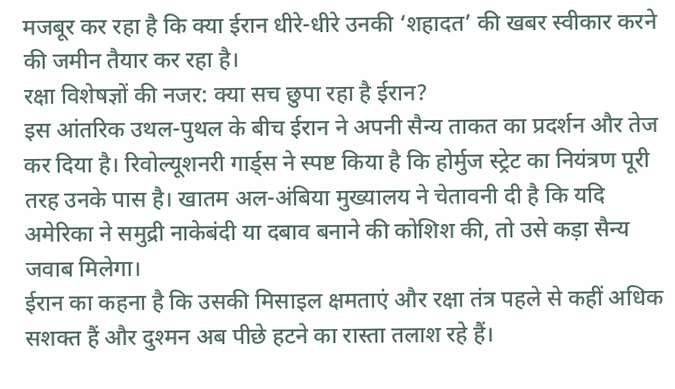मजबूर कर रहा है कि क्या ईरान धीरे-धीरे उनकी ‘शहादत’ की खबर स्वीकार करने की जमीन तैयार कर रहा है।
रक्षा विशेषज्ञों की नजर: क्या सच छुपा रहा है ईरान?
इस आंतरिक उथल-पुथल के बीच ईरान ने अपनी सैन्य ताकत का प्रदर्शन और तेज कर दिया है। रिवोल्यूशनरी गार्ड्स ने स्पष्ट किया है कि होर्मुज स्ट्रेट का नियंत्रण पूरी तरह उनके पास है। खातम अल-अंबिया मुख्यालय ने चेतावनी दी है कि यदि अमेरिका ने समुद्री नाकेबंदी या दबाव बनाने की कोशिश की, तो उसे कड़ा सैन्य जवाब मिलेगा।
ईरान का कहना है कि उसकी मिसाइल क्षमताएं और रक्षा तंत्र पहले से कहीं अधिक सशक्त हैं और दुश्मन अब पीछे हटने का रास्ता तलाश रहे हैं।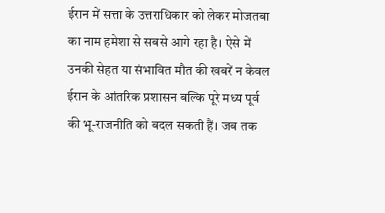ईरान में सत्ता के उत्तराधिकार को लेकर मोजतबा का नाम हमेशा से सबसे आगे रहा है। ऐसे में उनकी सेहत या संभावित मौत की खबरें न केवल ईरान के आंतरिक प्रशासन बल्कि पूरे मध्य पूर्व की भू-राजनीति को बदल सकती हैं। जब तक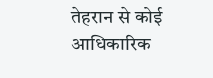तेहरान से कोई आधिकारिक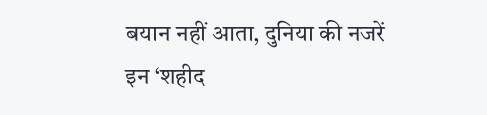बयान नहीं आता, दुनिया की नजरें इन ‘शहीद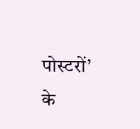पोस्टरों’ के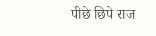पीछे छिपे राज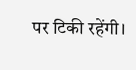पर टिकी रहेंगी।